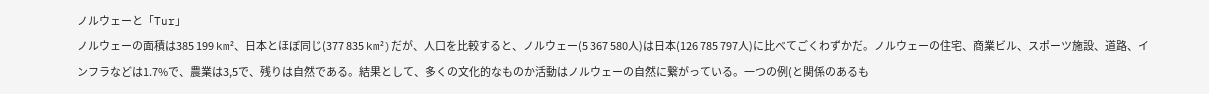ノルウェーと「Tur」
ノルウェーの面積は385 199 km²、日本とほぼ同じ(377 835 km²)だが、人口を比較すると、ノルウェー(5 367 580人)は日本(126 785 797人)に比べてごくわずかだ。ノルウェーの住宅、商業ビル、スポーツ施設、道路、インフラなどは1.7%で、農業は3,5で、残りは自然である。結果として、多くの文化的なものか活動はノルウェーの自然に繋がっている。一つの例(と関係のあるも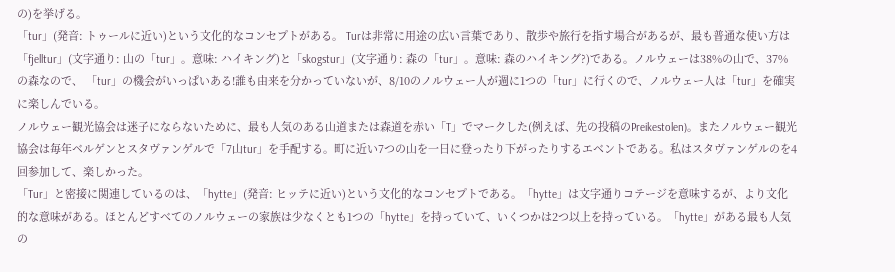の)を挙げる。
「tur」(発音: トゥールに近い)という文化的なコンセプトがある。 Turは非常に用途の広い言葉であり、散歩や旅行を指す場合があるが、最も普通な使い方は「fjelltur」(文字通り: 山の「tur」。意味: ハイキング)と「skogstur」(文字通り: 森の「tur」。意味: 森のハイキング?)である。ノルウェーは38%の山で、37%の森なので、 「tur」の機会がいっぱいある!誰も由来を分かっていないが、8/10のノルウェー人が週に1つの「tur」に行くので、ノルウェー人は「tur」を確実に楽しんでいる。
ノルウェー観光協会は迷子にならないために、最も人気のある山道または森道を赤い「T」でマークした(例えば、先の投稿のPreikestolen)。またノルウェー観光協会は毎年ベルゲンとスタヴァンゲルで「7山tur」を手配する。町に近い7つの山を一日に登ったり下がったりするエベントである。私はスタヴァンゲルのを4回参加して、楽しかった。
「Tur」と密接に関連しているのは、「hytte」(発音: ヒッテに近い)という文化的なコンセプトである。「hytte」は文字通りコテージを意味するが、より文化的な意味がある。ほとんどすべてのノルウェーの家族は少なくとも1つの「hytte」を持っていて、いくつかは2つ以上を持っている。「hytte」がある最も人気の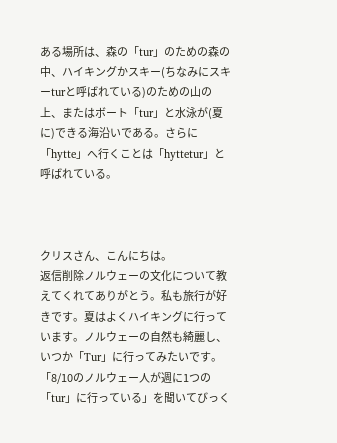ある場所は、森の「tur」のための森の中、ハイキングかスキー(ちなみにスキーturと呼ばれている)のための山の上、またはボート「tur」と水泳が(夏に)できる海沿いである。さらに「hytte」へ行くことは「hyttetur」と呼ばれている。



クリスさん、こんにちは。
返信削除ノルウェーの文化について教えてくれてありがとう。私も旅行が好きです。夏はよくハイキングに行っています。ノルウェーの自然も綺麗し、いつか「Tur」に行ってみたいです。「8/10のノルウェー人が週に1つの「tur」に行っている」を聞いてびっく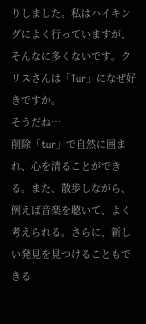りしました。私はハイキングによく行っていますが、そんなに多くないです。クリスさんは「Tur」になぜ好きですか。
そうだね…
削除「tur」で自然に囲まれ、心を清ることができる。また、散歩しながら、例えば音楽を聴いて、よく考えられる。さらに、新しい発見を見つけることもできる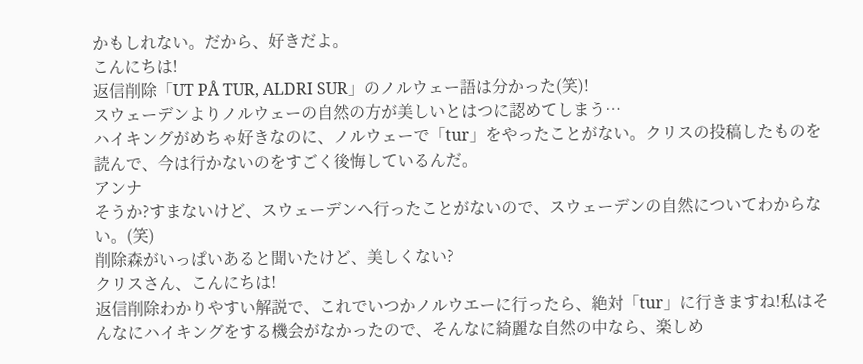かもしれない。だから、好きだよ。
こんにちは!
返信削除「UT PÅ TUR, ALDRI SUR」のノルウェー語は分かった(笑)!
スウェーデンよりノルウェーの自然の方が美しいとはつに認めてしまう…
ハイキングがめちゃ好きなのに、ノルウェーで「tur」をやったことがない。クリスの投稿したものを読んで、今は行かないのをすごく後悔しているんだ。
アンナ
そうか?すまないけど、スウェーデンへ行ったことがないので、スウェーデンの自然についてわからない。(笑)
削除森がいっぱいあると聞いたけど、美しくない?
クリスさん、こんにちは!
返信削除わかりやすい解説で、これでいつかノルウエーに行ったら、絶対「tur」に行きますね!私はそんなにハイキングをする機会がなかったので、そんなに綺麗な自然の中なら、楽しめ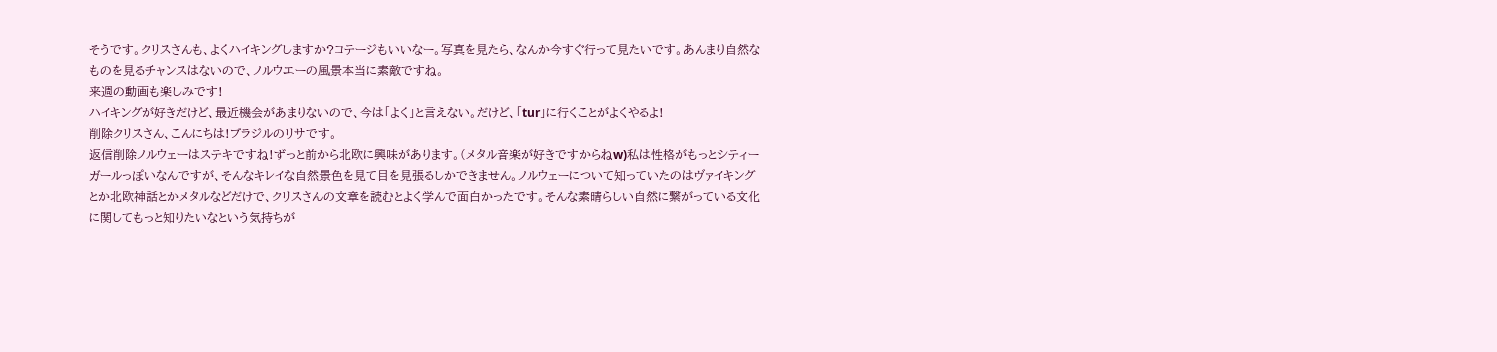そうです。クリスさんも、よくハイキングしますか?コテージもいいなー。写真を見たら、なんか今すぐ行って見たいです。あんまり自然なものを見るチャンスはないので、ノルウエーの風景本当に素敵ですね。
来週の動画も楽しみです!
ハイキングが好きだけど、最近機会があまりないので、今は「よく」と言えない。だけど、「tur」に行くことがよくやるよ!
削除クリスさん、こんにちは!ブラジルのリサです。
返信削除ノルウェーはステキですね!ずっと前から北欧に興味があります。(メタル音楽が好きですからねw)私は性格がもっとシティーガールっぽいなんですが、そんなキレイな自然景色を見て目を見張るしかできません。ノルウェーについて知っていたのはヴァイキングとか北欧神話とかメタルなどだけで、クリスさんの文章を読むとよく学んで面白かったです。そんな素晴らしい自然に繋がっている文化に関してもっと知りたいなという気持ちが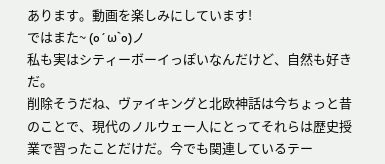あります。動画を楽しみにしています!
ではまた~ (o´ω`o)ノ
私も実はシティーボーイっぽいなんだけど、自然も好きだ。
削除そうだね、ヴァイキングと北欧神話は今ちょっと昔のことで、現代のノルウェー人にとってそれらは歴史授業で習ったことだけだ。今でも関連しているテー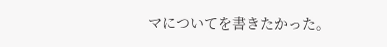マについてを書きたかった。